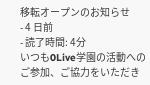移転オープンのお知らせ
- 4 日前
- 読了時間: 4分
いつも0Live学園の活動へのご参加、ご協力をいただき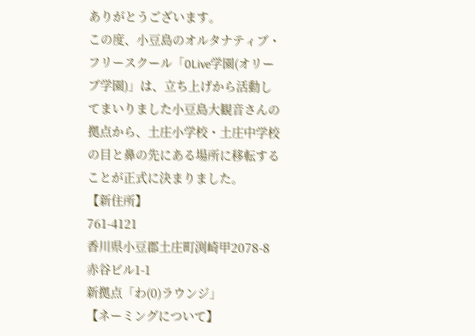ありがとうございます。
この度、小豆島のオルタナティブ・フリースクール「0Live学園(オリーブ学園)」は、立ち上げから活動してまいりました小豆島大観音さんの拠点から、土庄小学校・土庄中学校の目と鼻の先にある場所に移転することが正式に決まりました。
【新住所】
761-4121
香川県小豆郡土庄町渕崎甲2078-8赤谷ビル1-1
新拠点「わ(0)ラウンジ」
【ネーミングについて】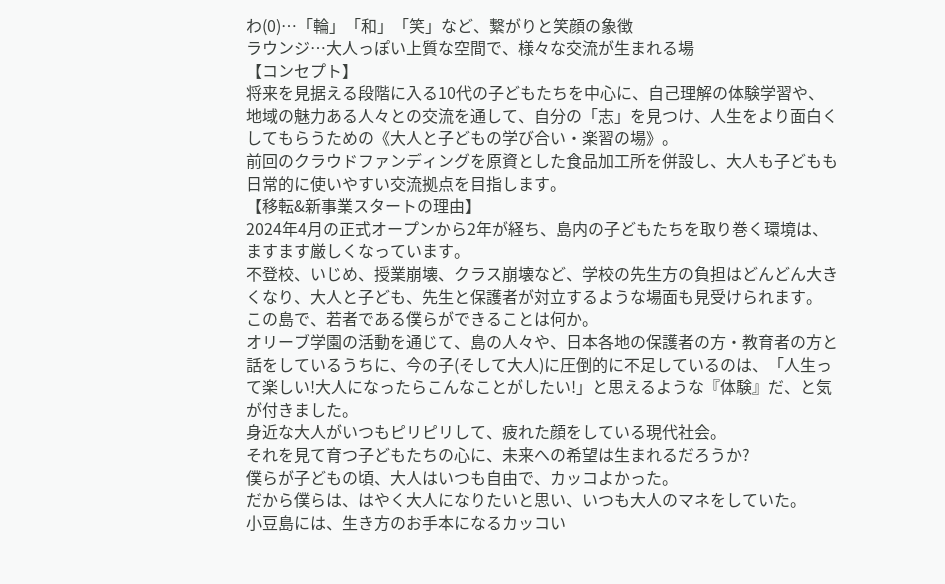わ(0)…「輪」「和」「笑」など、繋がりと笑顔の象徴
ラウンジ…大人っぽい上質な空間で、様々な交流が生まれる場
【コンセプト】
将来を見据える段階に入る10代の子どもたちを中心に、自己理解の体験学習や、地域の魅力ある人々との交流を通して、自分の「志」を見つけ、人生をより面白くしてもらうための《大人と子どもの学び合い・楽習の場》。
前回のクラウドファンディングを原資とした食品加工所を併設し、大人も子どもも日常的に使いやすい交流拠点を目指します。
【移転&新事業スタートの理由】
2024年4月の正式オープンから2年が経ち、島内の子どもたちを取り巻く環境は、ますます厳しくなっています。
不登校、いじめ、授業崩壊、クラス崩壊など、学校の先生方の負担はどんどん大きくなり、大人と子ども、先生と保護者が対立するような場面も見受けられます。
この島で、若者である僕らができることは何か。
オリーブ学園の活動を通じて、島の人々や、日本各地の保護者の方・教育者の方と話をしているうちに、今の子(そして大人)に圧倒的に不足しているのは、「人生って楽しい!大人になったらこんなことがしたい!」と思えるような『体験』だ、と気が付きました。
身近な大人がいつもピリピリして、疲れた顔をしている現代社会。
それを見て育つ子どもたちの心に、未来への希望は生まれるだろうか?
僕らが子どもの頃、大人はいつも自由で、カッコよかった。
だから僕らは、はやく大人になりたいと思い、いつも大人のマネをしていた。
小豆島には、生き方のお手本になるカッコい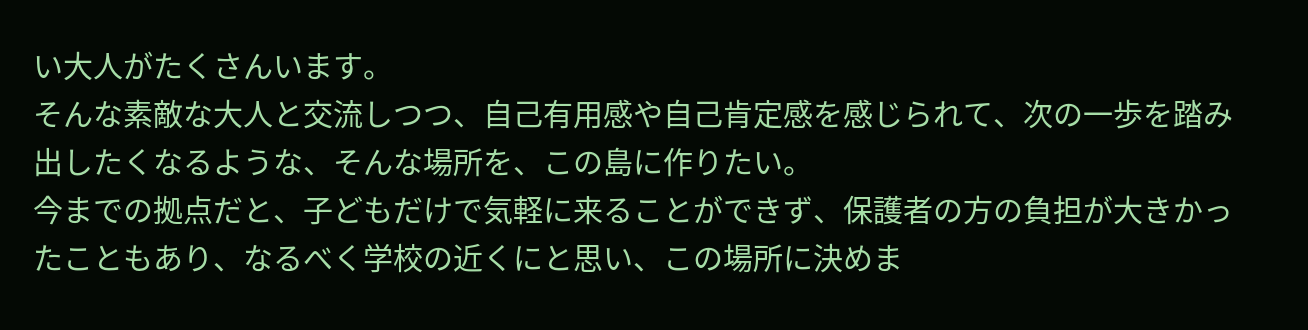い大人がたくさんいます。
そんな素敵な大人と交流しつつ、自己有用感や自己肯定感を感じられて、次の一歩を踏み出したくなるような、そんな場所を、この島に作りたい。
今までの拠点だと、子どもだけで気軽に来ることができず、保護者の方の負担が大きかったこともあり、なるべく学校の近くにと思い、この場所に決めま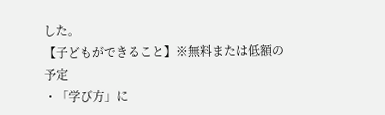した。
【子どもができること】※無料または低額の予定
・「学び方」に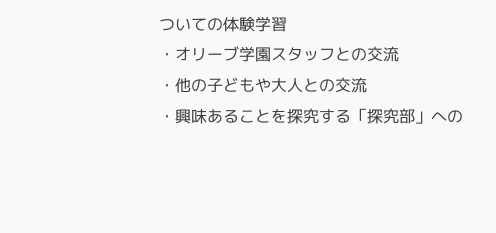ついての体験学習
・オリーブ学園スタッフとの交流
・他の子どもや大人との交流
・興味あることを探究する「探究部」への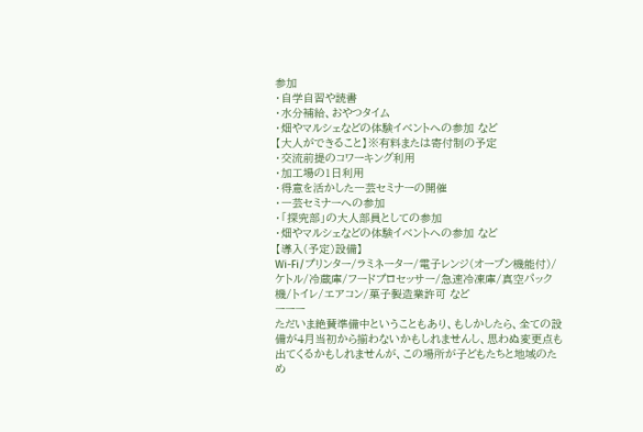参加
・自学自習や読書
・水分補給、おやつタイム
・畑やマルシェなどの体験イベントへの参加 など
【大人ができること】※有料または寄付制の予定
・交流前提のコワーキング利用
・加工場の1日利用
・得意を活かした一芸セミナーの開催
・一芸セミナーへの参加
・「探究部」の大人部員としての参加
・畑やマルシェなどの体験イベントへの参加 など
【導入(予定)設備】
Wi-Fi/プリンター/ラミネーター/電子レンジ(オーブン機能付)/ケトル/冷蔵庫/フードプロセッサー/急速冷凍庫/真空パック機/トイレ/エアコン/菓子製造業許可 など
ーーー
ただいま絶賛準備中ということもあり、もしかしたら、全ての設備が4月当初から揃わないかもしれませんし、思わぬ変更点も出てくるかもしれませんが、この場所が子どもたちと地域のため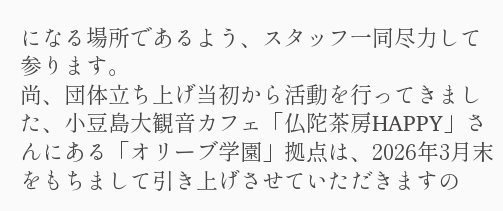になる場所であるよう、スタッフ一同尽力して参ります。
尚、団体立ち上げ当初から活動を行ってきました、小豆島大観音カフェ「仏陀茶房HAPPY」さんにある「オリーブ学園」拠点は、2026年3月末をもちまして引き上げさせていただきますの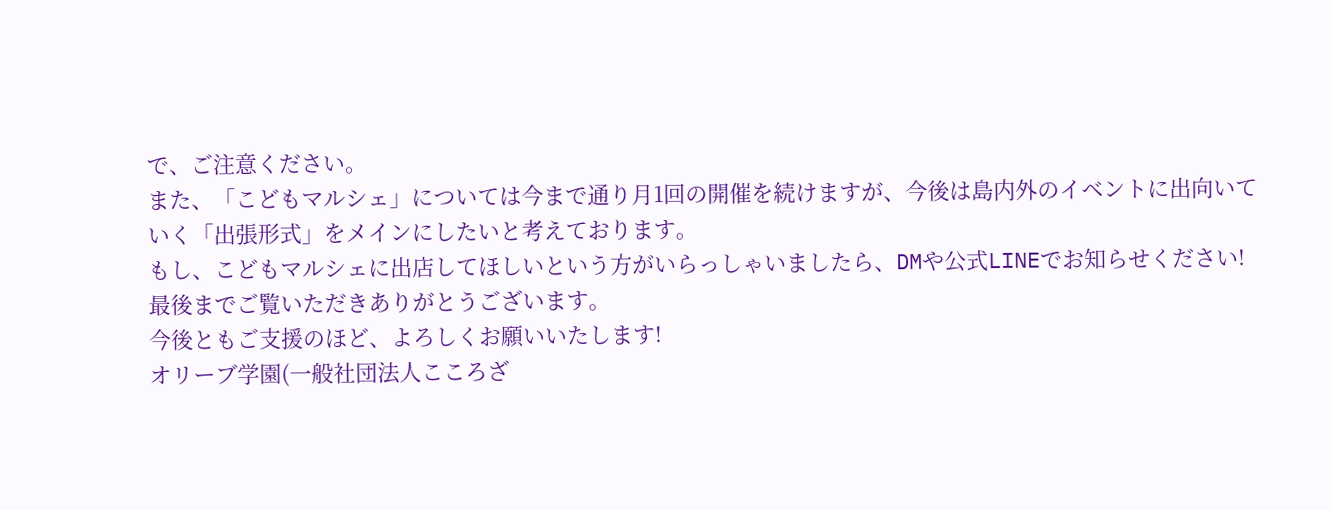で、ご注意ください。
また、「こどもマルシェ」については今まで通り月1回の開催を続けますが、今後は島内外のイベントに出向いていく「出張形式」をメインにしたいと考えております。
もし、こどもマルシェに出店してほしいという方がいらっしゃいましたら、DMや公式LINEでお知らせください!
最後までご覧いただきありがとうございます。
今後ともご支援のほど、よろしくお願いいたします!
オリーブ学園(一般社団法人こころざ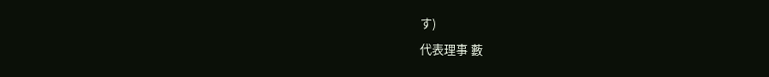す)
代表理事 藪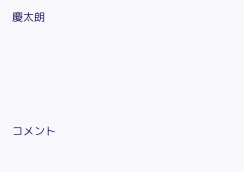慶太朗




コメント